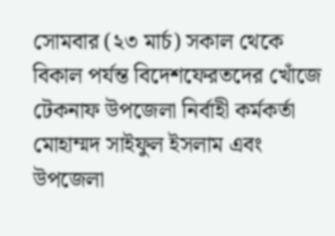সোমবার (২৩ মার্চ) সকাল থেকে বিকাল পর্যন্ত বিদেশফেরতদের খোঁজে টেকনাফ উপজেলা নির্বাহী কর্মকর্তা মোহাম্মদ সাইফুল ইসলাম এবং উপজেলা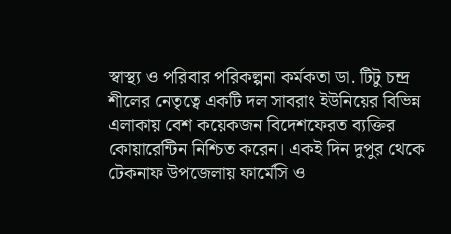স্বাস্থ্য ও পরিবার পরিকল্পনা কর্মকতা ডা. টিটু চন্দ্র শীলের নেতৃত্বে একটি দল সাবরাং ইউনিয়ের বিভিন্ন এলাকায় বেশ কয়েকজন বিদেশফেরত ব্যক্তির কোয়ারেন্টিন নিশ্চিত করেন। একই দিন দুপুর থেকে টেকনাফ উপজেলায় ফার্মেসি ও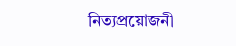নিত্যপ্রয়োজনী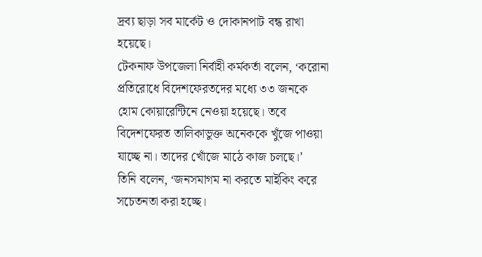দ্রব্য ছাড়া সব মার্কেট ও দোকানপাট বন্ধ রাখা হয়েছে।
টেকনাফ উপজেলা নির্বাহী কর্মকর্তা বলেন, ‘করোনা প্রতিরোধে বিদেশফেরতদের মধ্যে ৩৩ জনকে হোম কোয়ারেন্টিনে নেওয়া হয়েছে। তবে বিদেশফেরত তালিকাভুক্ত অনেককে খুঁজে পাওয়া যাচ্ছে না। তাদের খোঁজে মাঠে কাজ চলছে।’
তিনি বলেন, ‘জনসমাগম না করতে মাইকিং করে সচেতনতা করা হচ্ছে।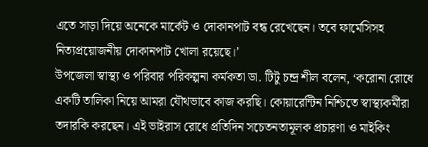এতে সাড়া দিয়ে অনেকে মার্কেট ও দোকানপাট বন্ধ রেখেছেন। তবে ফার্মেসিসহ নিত্যপ্রয়োজনীয় দোকানপাট খোলা রয়েছে।’
উপজেলা স্বাস্থ্য ও পরিবার পরিকল্পনা কর্মকতা ডা. টিটু চন্দ্র শীল বলেন, ‘করোনা রোধে একটি তালিকা নিয়ে আমরা যৌথভাবে কাজ করছি। কোয়ারেন্টিন নিশ্চিতে স্বাস্থ্যকর্মীরা তদারকি করছেন। এই ভাইরাস রোধে প্রতিদিন সচেতনতামূলক প্রচারণা ও মাইকিং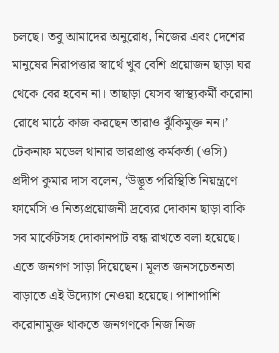চলছে। তবু আমাদের অনুরোধ, নিজের এবং দেশের মানুষের নিরাপত্তার স্বার্থে খুব বেশি প্রয়োজন ছাড়া ঘর থেকে বের হবেন না। তাছাড়া যেসব স্বাস্থ্যকর্মী করোনা রোধে মাঠে কাজ করছেন তারাও ঝুঁকিমুক্ত নন।’
টেকনাফ মডেল থানার ভারপ্রাপ্ত কর্মকর্তা (ওসি) প্রদীপ কুমার দাস বলেন, ‘উদ্ভূত পরিস্থিতি নিয়ন্ত্রণে ফার্মেসি ও নিত্যপ্রয়োজনী দ্রব্যের দোকান ছাড়া বাকি সব মার্কেটসহ দোকানপাট বন্ধ রাখতে বলা হয়েছে। এতে জনগণ সাড়া দিয়েছেন। মূলত জনসচেতনতা বাড়াতে এই উদ্যোগ নেওয়া হয়েছে। পাশাপাশি করোনামুক্ত থাকতে জনগণকে নিজ নিজ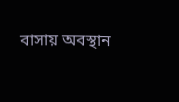বাসায় অবস্থান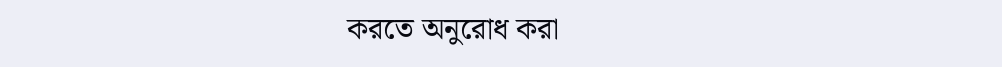করতে অনুরোধ করা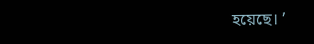হয়েছে। ’